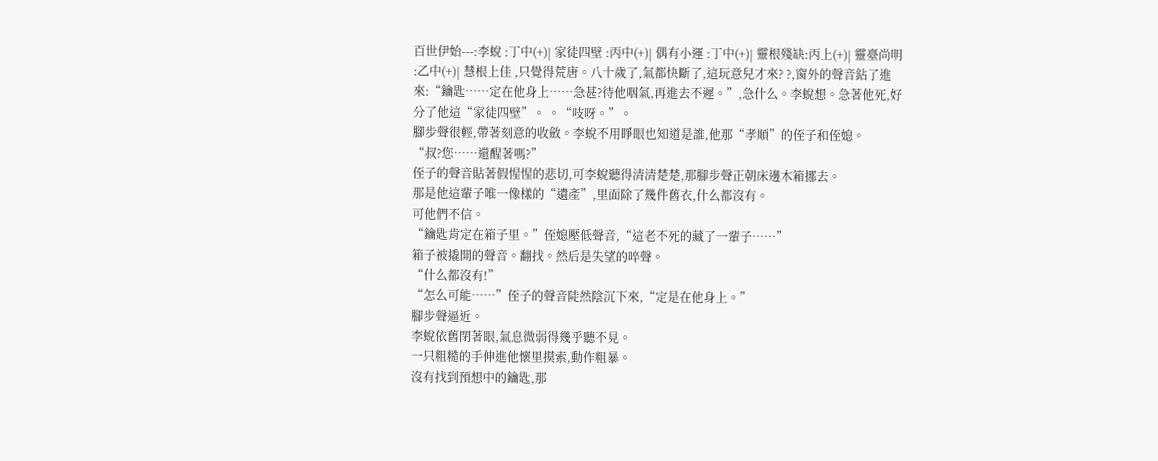百世伊始---:李蛻 :丁中(+)| 家徒四壁 :丙中(+)| 偶有小運 :丁中(+)| 靈根殘缺:丙上(+)| 靈臺尚明 :乙中(+)| 慧根上佳 ,只覺得荒唐。八十歲了,氣都快斷了,這玩意兒才來? ?,窗外的聲音鉆了進來:“鑰匙……定在他身上……急甚?待他咽氣,再進去不遲。”,急什么。李蛻想。急著他死,好分了他這“家徒四壁”。 。“吱呀。”。
腳步聲很輕,帶著刻意的收斂。李蛻不用睜眼也知道是誰,他那“孝順”的侄子和侄媳。
“叔?您……還醒著嗎?”
侄子的聲音貼著假惺惺的悲切,可李蛻聽得清清楚楚,那腳步聲正朝床邊木箱挪去。
那是他這輩子唯一像樣的“遺產”,里面除了幾件舊衣,什么都沒有。
可他們不信。
“鑰匙肯定在箱子里。”侄媳壓低聲音,“這老不死的藏了一輩子……”
箱子被撬開的聲音。翻找。然后是失望的啐聲。
“什么都沒有!”
“怎么可能……”侄子的聲音陡然陰沉下來,“定是在他身上。”
腳步聲逼近。
李蛻依舊閉著眼,氣息微弱得幾乎聽不見。
一只粗糙的手伸進他懷里摸索,動作粗暴。
沒有找到預想中的鑰匙,那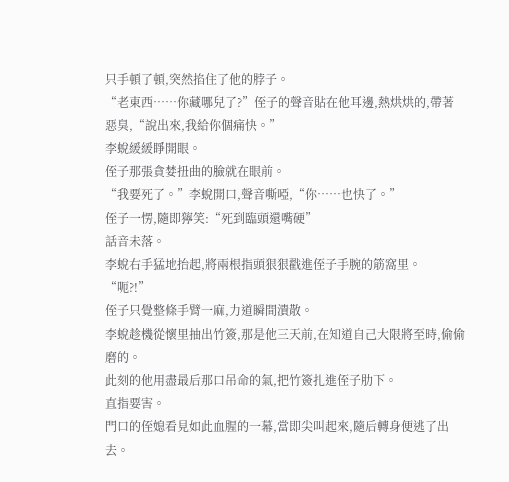只手頓了頓,突然掐住了他的脖子。
“老東西……你藏哪兒了?”侄子的聲音貼在他耳邊,熱烘烘的,帶著惡臭,“說出來,我給你個痛快。”
李蛻緩緩睜開眼。
侄子那張貪婪扭曲的臉就在眼前。
“我要死了。”李蛻開口,聲音嘶啞,“你……也快了。”
侄子一愣,隨即獰笑:“死到臨頭還嘴硬”
話音未落。
李蛻右手猛地抬起,將兩根指頭狠狠戳進侄子手腕的筋窩里。
“呃?!”
侄子只覺整條手臂一麻,力道瞬間潰散。
李蛻趁機從懷里抽出竹簽,那是他三天前,在知道自己大限將至時,偷偷磨的。
此刻的他用盡最后那口吊命的氣,把竹簽扎進侄子肋下。
直指要害。
門口的侄媳看見如此血腥的一幕,當即尖叫起來,隨后轉身便逃了出去。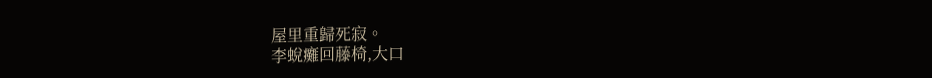屋里重歸死寂。
李蛻癱回藤椅,大口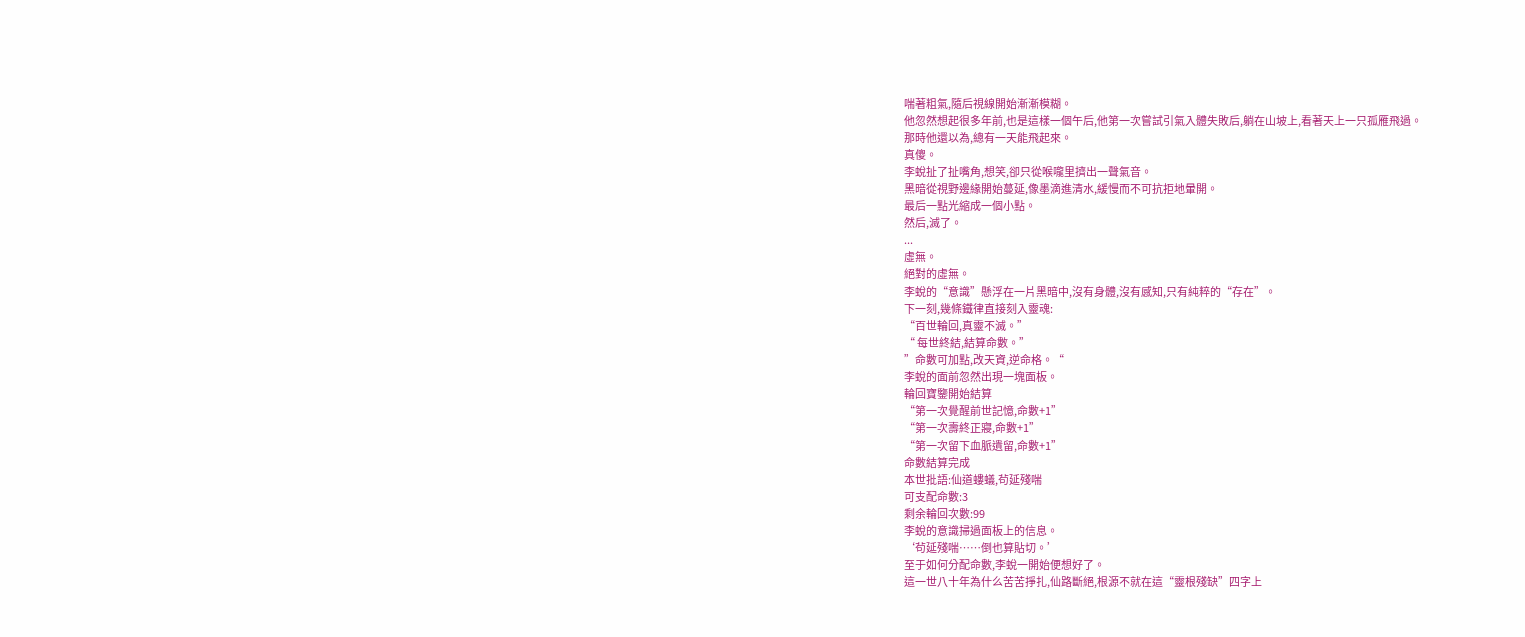喘著粗氣,隨后視線開始漸漸模糊。
他忽然想起很多年前,也是這樣一個午后,他第一次嘗試引氣入體失敗后,躺在山坡上,看著天上一只孤雁飛過。
那時他還以為,總有一天能飛起來。
真傻。
李蛻扯了扯嘴角,想笑,卻只從喉嚨里擠出一聲氣音。
黑暗從視野邊緣開始蔓延,像墨滴進清水,緩慢而不可抗拒地暈開。
最后一點光縮成一個小點。
然后,滅了。
...
虛無。
絕對的虛無。
李蛻的“意識”懸浮在一片黑暗中,沒有身體,沒有感知,只有純粹的“存在”。
下一刻,幾條鐵律直接刻入靈魂:
“百世輪回,真靈不滅。”
“ 每世終結,結算命數。”
”命數可加點,改天資,逆命格。“
李蛻的面前忽然出現一塊面板。
輪回寶鑒開始結算
“第一次覺醒前世記憶,命數+1”
“第一次壽終正寢,命數+1”
“第一次留下血脈遺留,命數+1”
命數結算完成
本世批語:仙道螻蟻,茍延殘喘
可支配命數:3
剩余輪回次數:99
李蛻的意識掃過面板上的信息。
‘茍延殘喘……倒也算貼切。’
至于如何分配命數,李蛻一開始便想好了。
這一世八十年為什么苦苦掙扎,仙路斷絕,根源不就在這“靈根殘缺”四字上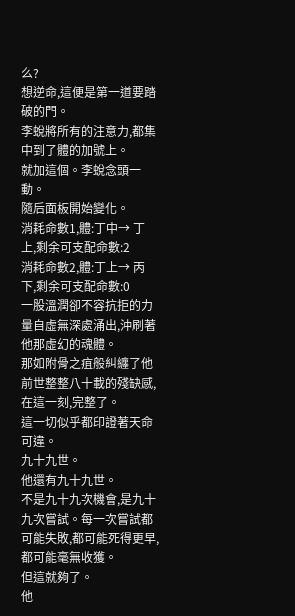么?
想逆命,這便是第一道要踏破的門。
李蛻將所有的注意力,都集中到了體的加號上。
就加這個。李蛻念頭一動。
隨后面板開始變化。
消耗命數1,體:丁中→ 丁上,剩余可支配命數:2
消耗命數2,體:丁上→ 丙下,剩余可支配命數:0
一股溫潤卻不容抗拒的力量自虛無深處涌出,沖刷著他那虛幻的魂體。
那如附骨之疽般糾纏了他前世整整八十載的殘缺感,在這一刻,完整了。
這一切似乎都印證著天命可違。
九十九世。
他還有九十九世。
不是九十九次機會,是九十九次嘗試。每一次嘗試都可能失敗,都可能死得更早,都可能毫無收獲。
但這就夠了。
他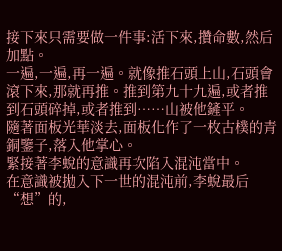接下來只需要做一件事:活下來,攢命數,然后加點。
一遍,一遍,再一遍。就像推石頭上山,石頭會滾下來,那就再推。推到第九十九遍,或者推到石頭碎掉,或者推到……山被他鏟平。
隨著面板光華淡去,面板化作了一枚古樸的青銅鑒子,落入他掌心。
緊接著李蛻的意識再次陷入混沌當中。
在意識被拋入下一世的混沌前,李蛻最后“想”的,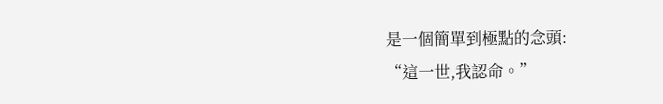是一個簡單到極點的念頭:
“這一世,我認命。”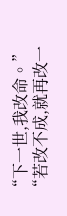“下一世,我改命。”
“若改不成,就再改一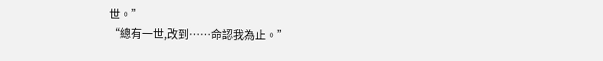世。”
“總有一世,改到……命認我為止。”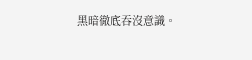黑暗徹底吞沒意識。